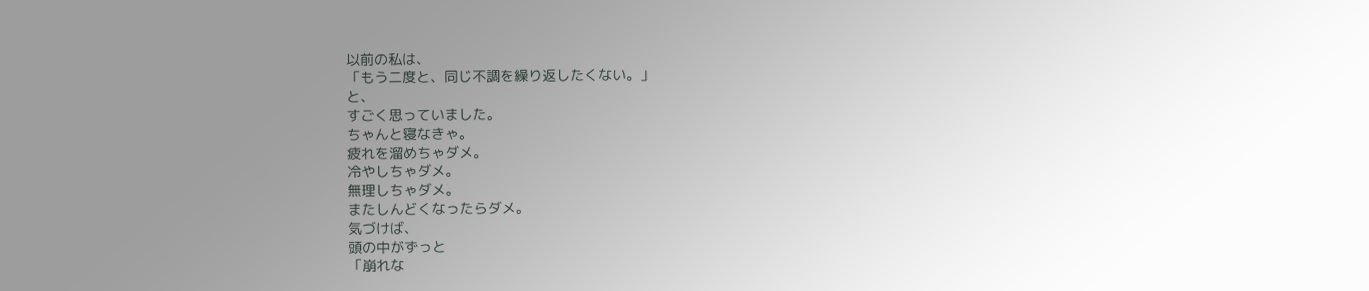以前の私は、
「もう二度と、同じ不調を繰り返したくない。」
と、
すごく思っていました。
ちゃんと寝なきゃ。
疲れを溜めちゃダメ。
冷やしちゃダメ。
無理しちゃダメ。
またしんどくなったらダメ。
気づけば、
頭の中がずっと
「崩れな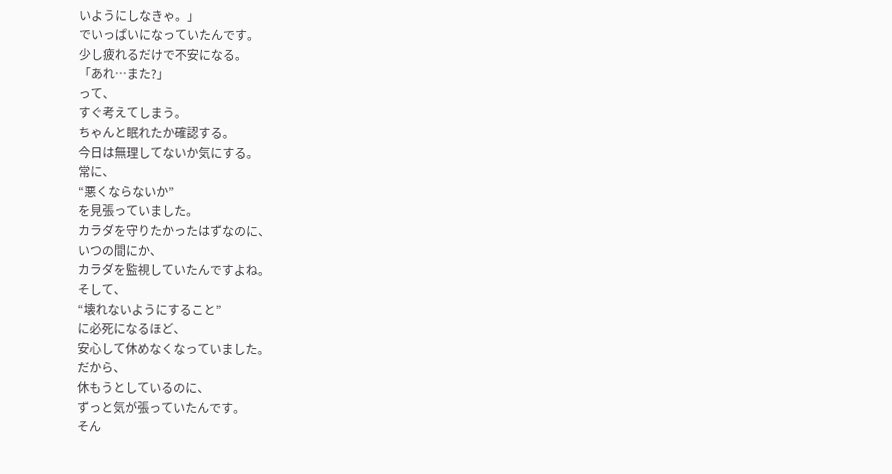いようにしなきゃ。」
でいっぱいになっていたんです。
少し疲れるだけで不安になる。
「あれ…また?」
って、
すぐ考えてしまう。
ちゃんと眠れたか確認する。
今日は無理してないか気にする。
常に、
“悪くならないか”
を見張っていました。
カラダを守りたかったはずなのに、
いつの間にか、
カラダを監視していたんですよね。
そして、
“壊れないようにすること”
に必死になるほど、
安心して休めなくなっていました。
だから、
休もうとしているのに、
ずっと気が張っていたんです。
そん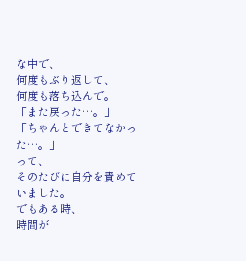な中で、
何度もぶり返して、
何度も落ち込んで。
「また戻った…。」
「ちゃんとできてなかった…。」
って、
そのたびに自分を責めていました。
でもある時、
時間が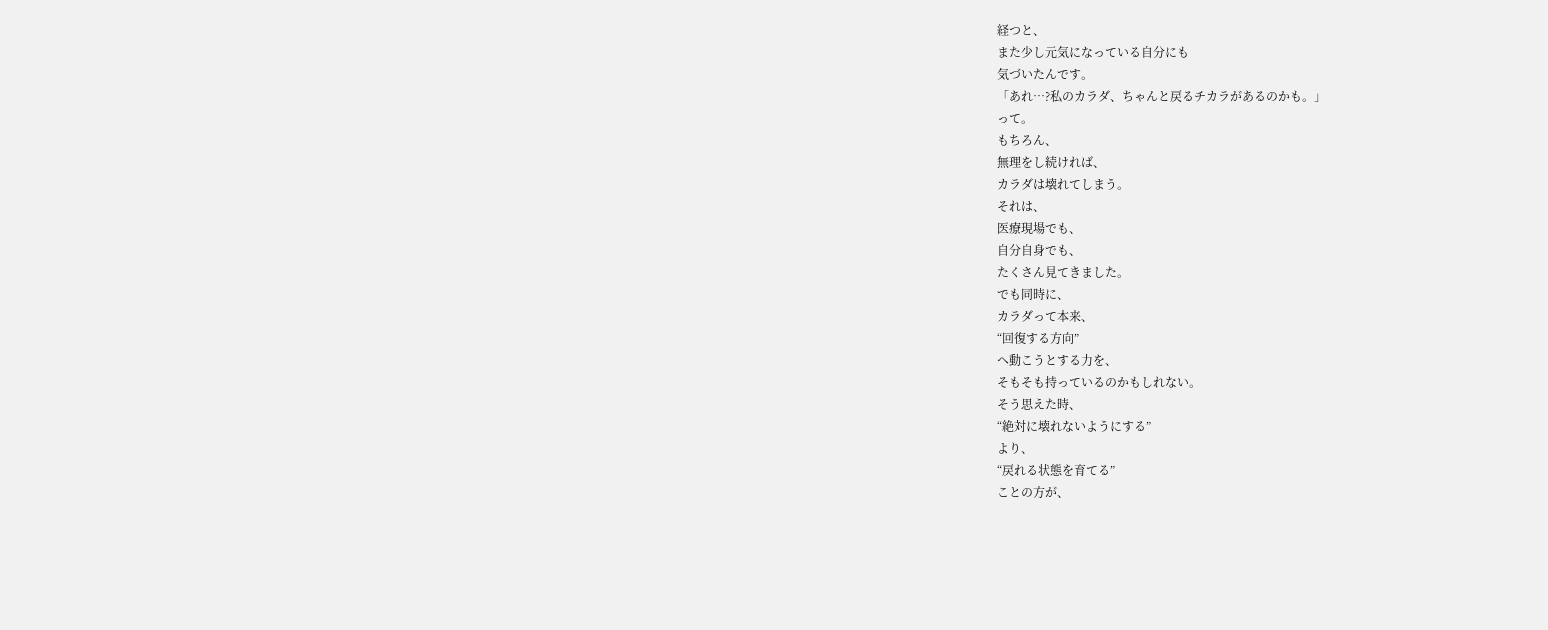経つと、
また少し元気になっている自分にも
気づいたんです。
「あれ…?私のカラダ、ちゃんと戻るチカラがあるのかも。」
って。
もちろん、
無理をし続ければ、
カラダは壊れてしまう。
それは、
医療現場でも、
自分自身でも、
たくさん見てきました。
でも同時に、
カラダって本来、
“回復する方向”
へ動こうとする力を、
そもそも持っているのかもしれない。
そう思えた時、
“絶対に壊れないようにする”
より、
“戻れる状態を育てる”
ことの方が、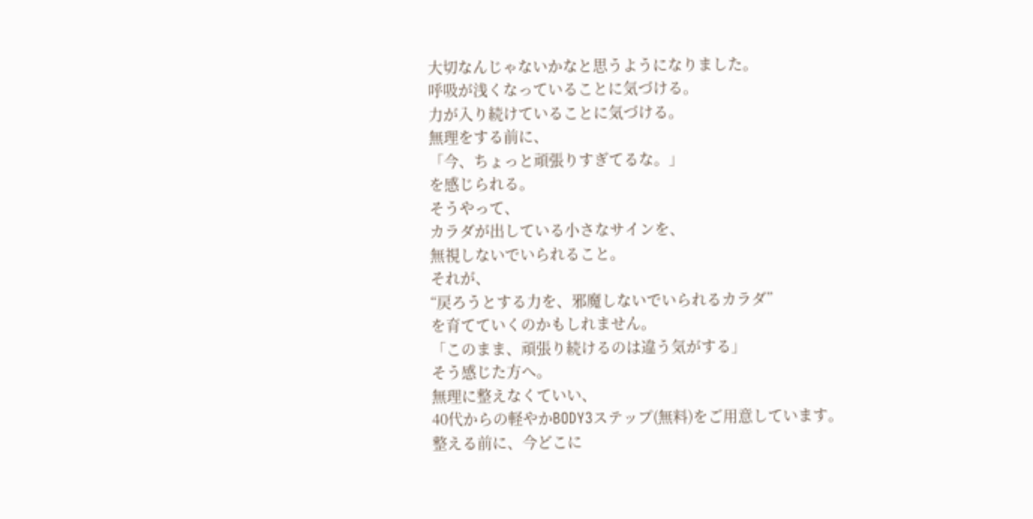大切なんじゃないかなと思うようになりました。
呼吸が浅くなっていることに気づける。
力が入り続けていることに気づける。
無理をする前に、
「今、ちょっと頑張りすぎてるな。」
を感じられる。
そうやって、
カラダが出している小さなサインを、
無視しないでいられること。
それが、
“戻ろうとする力を、邪魔しないでいられるカラダ”
を育てていくのかもしれません。
「このまま、頑張り続けるのは違う気がする」
そう感じた方へ。
無理に整えなくていい、
40代からの軽やかBODY3ステップ(無料)をご用意しています。
整える前に、今どこに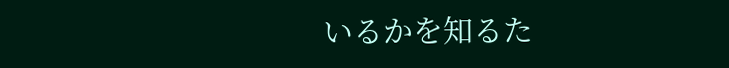いるかを知るた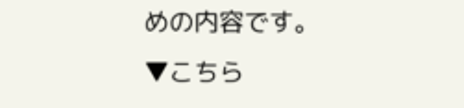めの内容です。
▼こちら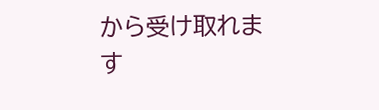から受け取れます